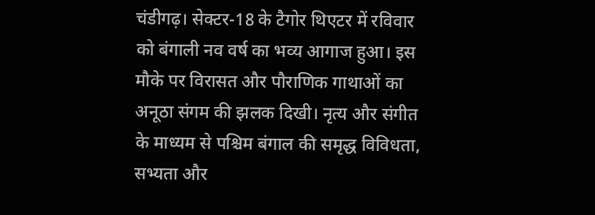चंडीगढ़। सेक्टर-18 के टैगोर थिएटर में रविवार को बंगाली नव वर्ष का भव्य आगाज हुआ। इस मौके पर विरासत और पौराणिक गाथाओं का अनूठा संगम की झलक दिखी। नृत्य और संगीत के माध्यम से पश्चिम बंगाल की समृद्ध विविधता, सभ्यता और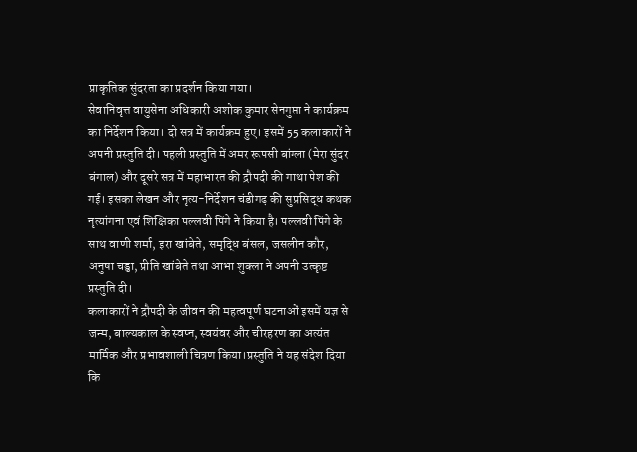प्राकृतिक सुंदरता का प्रदर्शन किया गया।
सेवानिवृत्त वायुसेना अधिकारी अशोक कुमार सेनगुप्ता ने कार्यक्रम का निर्देशन किया। दो सत्र में कार्यक्रम हुए। इसमें 55 कलाकारों ने अपनी प्रस्तुति दी। पहली प्रस्तुति में अमर रूपसी बांग्ला (मेरा सुंदर बंगाल) और दूसरे सत्र में महाभारत की द्रौपदी की गाथा पेश की गई। इसका लेखन और नृत्य-निर्देशन चंडीगढ़ की सुप्रसिद्ध कथक नृत्यांगना एवं शिक्षिका पल्लवी पिंगे ने किया है। पल्लवी पिंगे के साथ वाणी शर्मा, इरा खांबेते, समृद्धि बंसल, जसलीन कौर, अनुषा चड्ढा, प्रीति खांबेते तथा आभा शुक्ला ने अपनी उत्कृष्ट प्रस्तुति दी।
कलाकारों ने द्रौपदी के जीवन की महत्वपूर्ण घटनाओं इसमें यज्ञ से जन्म, बाल्यकाल के स्वप्न, स्वयंवर और चीरहरण का अत्यंत मार्मिक और प्रभावशाली चित्रण किया।प्रस्तुति ने यह संदेश दिया कि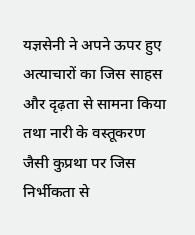यज्ञसेनी ने अपने ऊपर हुए अत्याचारों का जिस साहस और दृढ़ता से सामना किया तथा नारी के वस्तूकरण जैसी कुप्रथा पर जिस निर्भीकता से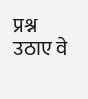प्रश्न उठाए वे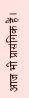आज भी प्रासंगिक हैं।